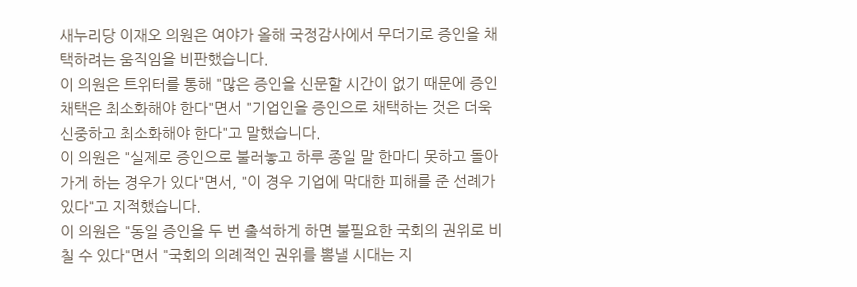새누리당 이재오 의원은 여야가 올해 국정감사에서 무더기로 증인을 채택하려는 움직임을 비판했습니다.
이 의원은 트위터를 통해 "많은 증인을 신문할 시간이 없기 때문에 증인 채택은 최소화해야 한다"면서 "기업인을 증인으로 채택하는 것은 더욱 신중하고 최소화해야 한다"고 말했습니다.
이 의원은 "실제로 증인으로 불러놓고 하루 종일 말 한마디 못하고 돌아가게 하는 경우가 있다"면서, "이 경우 기업에 막대한 피해를 준 선례가 있다"고 지적했습니다.
이 의원은 "동일 증인을 두 번 출석하게 하면 불필요한 국회의 권위로 비칠 수 있다"면서 "국회의 의례적인 권위를 뽐낼 시대는 지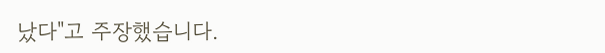났다"고 주장했습니다.